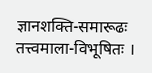ज्ञानशक्ति-समारूढः तत्त्वमाला-विभूषितः ।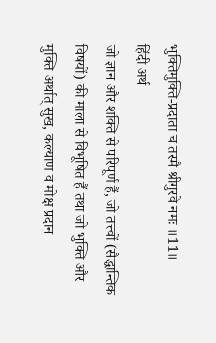भुक्तिमुक्ति-प्रदाता च तस्मै श्रीगुरवे नमः ॥11॥
हिंदी अर्थ
जो ज्ञान और शक्ति से परिपूर्ण हैं, जो तत्त्वों (सैद्धान्तिक विषयों) की माला से विभूषित हैं तथा जो भुक्ति और मुक्ति अर्थात् सुख, कल्याण व मोक्ष प्रदान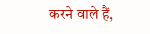करने वाले हैं,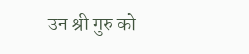उन श्री गुरु को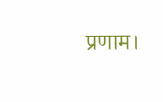प्रणाम।